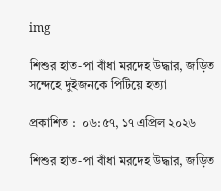img

শিশুর হাত-পা বাঁধা মরদেহ উদ্ধার, জড়িত সন্দেহে দুইজনকে পিটিয়ে হত্যা

প্রকাশিত :  ০৬:৫৭, ১৭ এপ্রিল ২০২৬

শিশুর হাত-পা বাঁধা মরদেহ উদ্ধার, জড়িত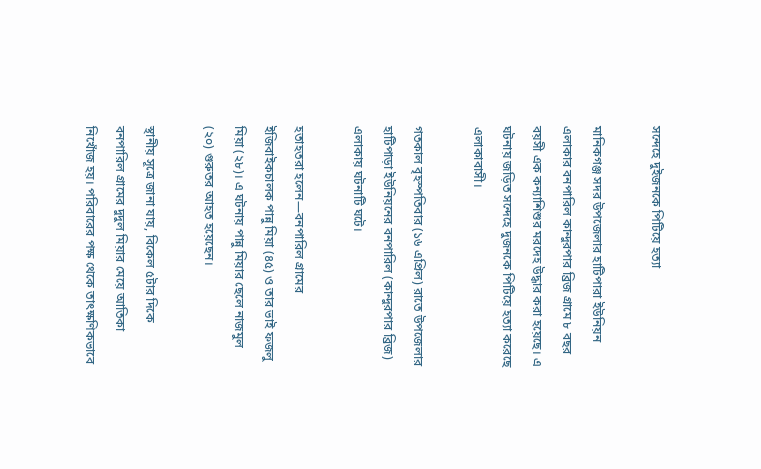সন্দেহে দুইজনকে পিটিয়ে হত্যা

মানিকগঞ্জ সদর উপজেলার হাটিপারা ইউনিয়ন এলাকার বনপারিল কান্দুরপার ব্রিজ গ্রামে ৮ বছর বয়সী এক কন্যাশিশুর মরদেহ উদ্ধার করা হয়েছে। এ ঘটনায় জড়িত সন্দেহে দুজনকে পিটিয়ে হত্যা করেছে এলাকাবাসী।

গতকাল বৃহস্পতিবার (১৬ এপ্রিল) রাতে উপজেলার হাটিপাড়া ইউনিয়নের বনপারিল (কান্দুরপার ব্রিজ) এলাকায় ঘটনাটি ঘটে।

হতাহতরা হলেন—বনপারিল গ্রামের ইজিবাইকচালক পান্নু মিয়া (৪৫) ও তার ভাই ফজলু মিয়া (২৮)। এ ঘটনায় পান্নু মিয়ার ছেলে নাজমুল (২০) গুরুতর আহত হয়েছেন।

স্থানীয় সূত্রে জানা যায়, বিকেল ৫টার দিকে বনপারিল গ্রামের দুদুল মিয়ার মেয়ে আতিকা নিখোঁজ হয়। পরিবারের পক্ষ থেকে তাৎক্ষণিকভাবে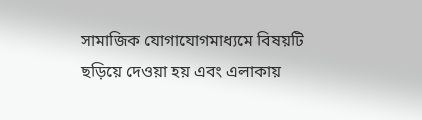সামাজিক যোগাযোগমাধ্যমে বিষয়টি ছড়িয়ে দেওয়া হয় এবং এলাকায়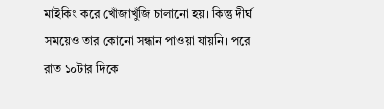মাইকিং করে খোঁজাখুঁজি চালানো হয়। কিন্তু দীর্ঘ সময়েও তার কোনো সন্ধান পাওয়া যায়নি। পরে রাত ১০টার দিকে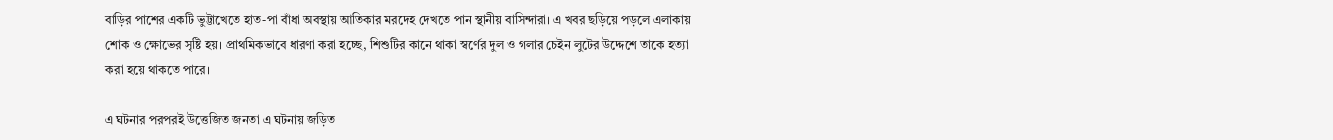বাড়ির পাশের একটি ভুট্টাখেতে হাত-পা বাঁধা অবস্থায় আতিকার মরদেহ দেখতে পান স্থানীয় বাসিন্দারা। এ খবর ছড়িয়ে পড়লে এলাকায় শোক ও ক্ষোভের সৃষ্টি হয়। প্রাথমিকভাবে ধারণা করা হচ্ছে, শিশুটির কানে থাকা স্বর্ণের দুল ও গলার চেইন লুটের উদ্দেশে তাকে হত্যা করা হয়ে থাকতে পারে।

এ ঘটনার পরপরই উত্তেজিত জনতা এ ঘটনায় জড়িত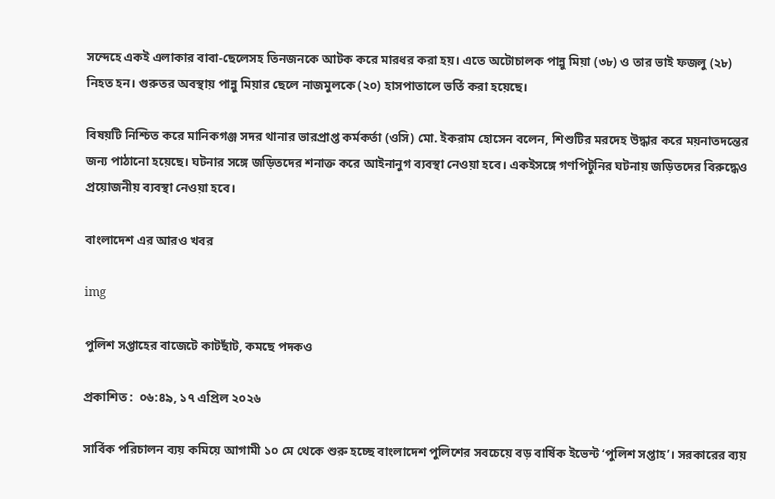সন্দেহে একই এলাকার বাবা-ছেলেসহ তিনজনকে আটক করে মারধর করা হয়। এতে অটোচালক পান্নু মিয়া (৩৮) ও তার ভাই ফজলু (২৮) নিহত হন। গুরুতর অবস্থায় পান্নু মিয়ার ছেলে নাজমুলকে (২০) হাসপাতালে ভর্তি করা হয়েছে।

বিষয়টি নিশ্চিত করে মানিকগঞ্জ সদর থানার ভারপ্রাপ্ত কর্মকর্তা (ওসি) মো. ইকরাম হোসেন বলেন, শিশুটির মরদেহ উদ্ধার করে ময়নাতদন্তের জন্য পাঠানো হয়েছে। ঘটনার সঙ্গে জড়িতদের শনাক্ত করে আইনানুগ ব্যবস্থা নেওয়া হবে। একইসঙ্গে গণপিটুনির ঘটনায় জড়িতদের বিরুদ্ধেও প্রয়োজনীয় ব্যবস্থা নেওয়া হবে।

বাংলাদেশ এর আরও খবর

img

পুলিশ সপ্তাহের বাজেটে কাটছাঁট, কমছে পদকও

প্রকাশিত :  ০৬:৪৯, ১৭ এপ্রিল ২০২৬

সার্বিক পরিচালন ব্যয় কমিয়ে আগামী ১০ মে থেকে শুরু হচ্ছে বাংলাদেশ পুলিশের সবচেয়ে বড় বার্ষিক ইভেন্ট ‘পুলিশ সপ্তাহ’। সরকারের ব্যয়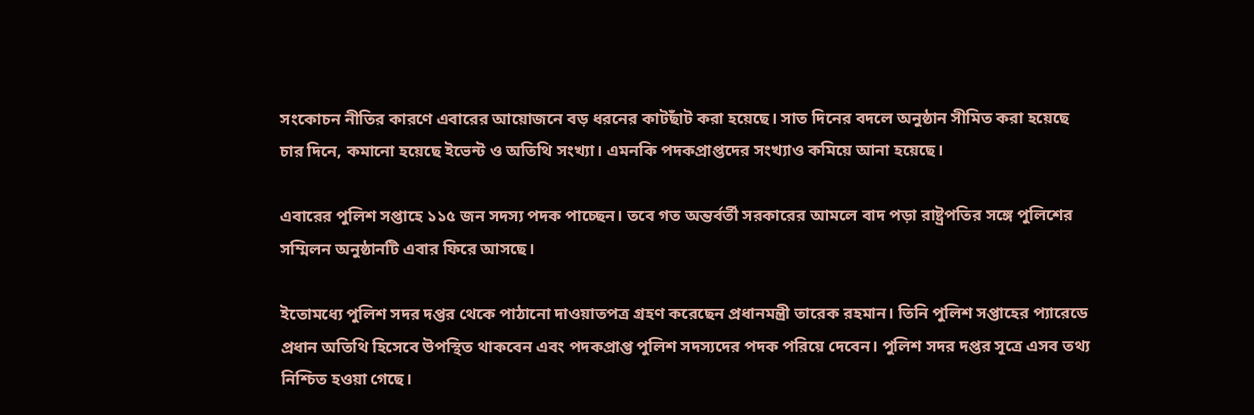সংকোচন নীতির কারণে এবারের আয়োজনে বড় ধরনের কাটছাঁট করা হয়েছে। সাত দিনের বদলে অনুষ্ঠান সীমিত করা হয়েছে চার দিনে, কমানো হয়েছে ইভেন্ট ও অতিথি সংখ্যা। এমনকি পদকপ্রাপ্তদের সংখ্যাও কমিয়ে আনা হয়েছে।

এবারের পুলিশ সপ্তাহে ১১৫ জন সদস্য পদক পাচ্ছেন। তবে গত অন্তর্বর্তী সরকারের আমলে বাদ পড়া রাষ্ট্রপতির সঙ্গে পুলিশের সম্মিলন অনুষ্ঠানটি এবার ফিরে আসছে।

ইতোমধ্যে পুলিশ সদর দপ্তর থেকে পাঠানো দাওয়াতপত্র গ্রহণ করেছেন প্রধানমন্ত্রী তারেক রহমান। তিনি পুলিশ সপ্তাহের প্যারেডে প্রধান অতিথি হিসেবে উপস্থিত থাকবেন এবং পদকপ্রাপ্ত পুলিশ সদস্যদের পদক পরিয়ে দেবেন। পুলিশ সদর দপ্তর সূত্রে এসব তথ্য নিশ্চিত হওয়া গেছে।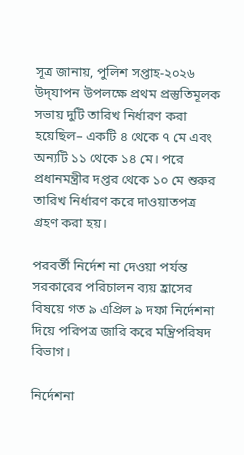সূত্র জানায়, পুলিশ সপ্তাহ-২০২৬ উদ্‌যাপন উপলক্ষে প্রথম প্রস্তুতিমূলক সভায় দুটি তারিখ নির্ধারণ করা হয়েছিল– একটি ৪ থেকে ৭ মে এবং অন্যটি ১১ থেকে ১৪ মে। পরে প্রধানমন্ত্রীর দপ্তর থেকে ১০ মে শুরুর তারিখ নির্ধারণ করে দাওয়াতপত্র গ্রহণ করা হয়।

পরবর্তী নির্দেশ না দেওয়া পর্যন্ত সরকারের পরিচালন ব্যয় হ্রাসের বিষয়ে গত ৯ এপ্রিল ৯ দফা নির্দেশনা দিয়ে পরিপত্র জারি করে মন্ত্রিপরিষদ বিভাগ।

নির্দেশনা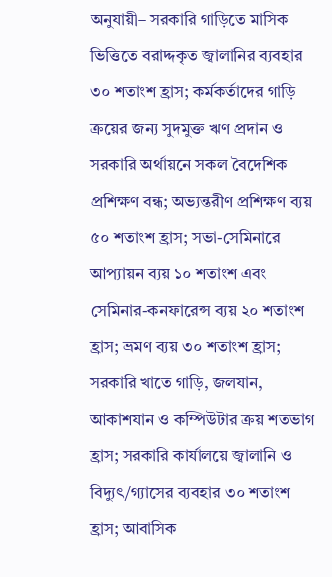অনুযায়ী– সরকারি গাড়িতে মাসিক ভিত্তিতে বরাদ্দকৃত জ্বালানির ব্যবহার ৩০ শতাংশ হ্রাস; কর্মকর্তাদের গাড়ি ক্রয়ের জন্য সুদমুক্ত ঋণ প্রদান ও সরকারি অর্থায়নে সকল বৈদেশিক প্রশিক্ষণ বন্ধ; অভ্যন্তরীণ প্রশিক্ষণ ব্যয় ৫০ শতাংশ হ্রাস; সভা-সেমিনারে আপ্যায়ন ব্যয় ১০ শতাংশ এবং সেমিনার-কনফারেন্স ব্যয় ২০ শতাংশ হ্রাস; ভ্রমণ ব্যয় ৩০ শতাংশ হ্রাস; সরকারি খাতে গাড়ি, জলযান, আকাশযান ও কম্পিউটার ক্রয় শতভাগ হ্রাস; সরকারি কার্যালয়ে জ্বালানি ও বিদ্যুৎ/গ্যাসের ব্যবহার ৩০ শতাংশ হ্রাস; আবাসিক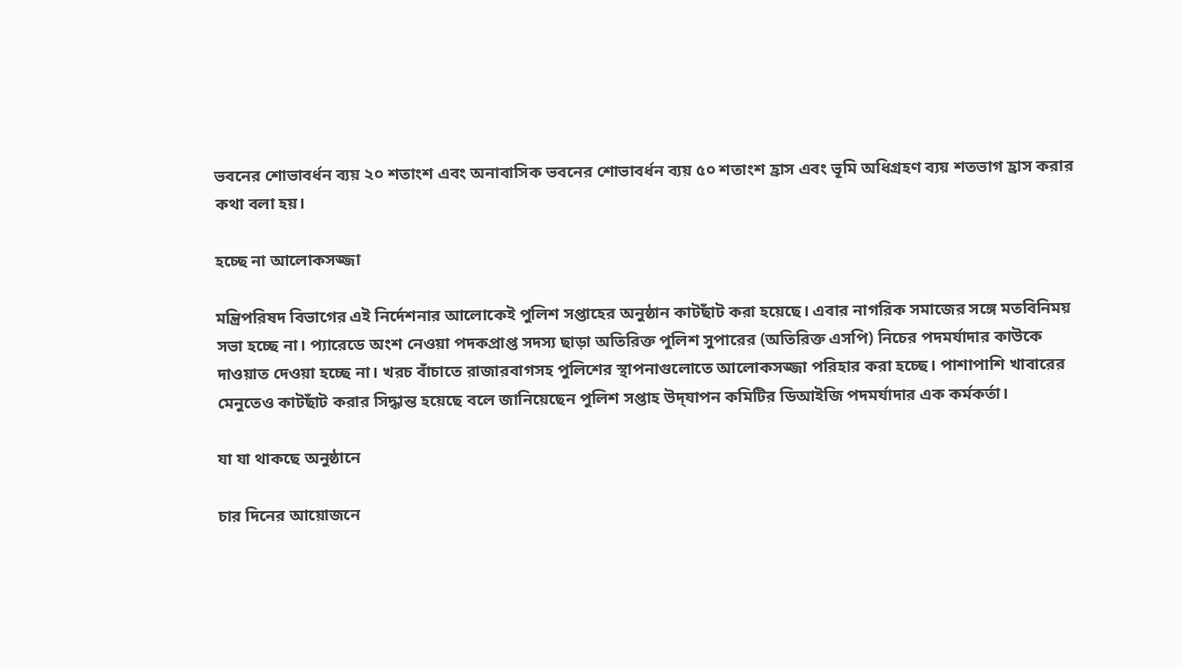ভবনের শোভাবর্ধন ব্যয় ২০ শতাংশ এবং অনাবাসিক ভবনের শোভাবর্ধন ব্যয় ৫০ শতাংশ হ্রাস এবং ভূমি অধিগ্রহণ ব্যয় শতভাগ হ্রাস করার কথা বলা হয়।

হচ্ছে না আলোকসজ্জা

মন্ত্রিপরিষদ বিভাগের এই নির্দেশনার আলোকেই পুলিশ সপ্তাহের অনুষ্ঠান কাটছাঁট করা হয়েছে। এবার নাগরিক সমাজের সঙ্গে মতবিনিময় সভা হচ্ছে না। প্যারেডে অংশ নেওয়া পদকপ্রাপ্ত সদস্য ছাড়া অতিরিক্ত পুলিশ সুপারের (অতিরিক্ত এসপি) নিচের পদমর্যাদার কাউকে দাওয়াত দেওয়া হচ্ছে না। খরচ বাঁচাতে রাজারবাগসহ পুলিশের স্থাপনাগুলোতে আলোকসজ্জা পরিহার করা হচ্ছে। পাশাপাশি খাবারের মেনুতেও কাটছাঁট করার সিদ্ধান্ত হয়েছে বলে জানিয়েছেন পুলিশ সপ্তাহ উদ্‌যাপন কমিটির ডিআইজি পদমর্যাদার এক কর্মকর্তা।

যা যা থাকছে অনুষ্ঠানে

চার দিনের আয়োজনে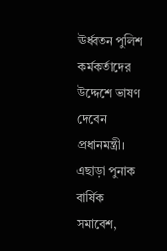ঊর্ধ্বতন পুলিশ কর্মকর্তাদের উদ্দেশে ভাষণ দেবেন প্রধানমন্ত্রী। এছাড়া পুনাক বার্ষিক সমাবেশ,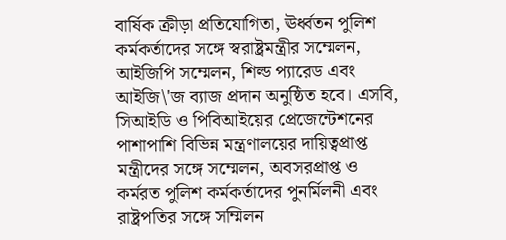বার্ষিক ক্রীড়া প্রতিযোগিতা, ঊর্ধ্বতন পুলিশ কর্মকর্তাদের সঙ্গে স্বরাষ্ট্রমন্ত্রীর সম্মেলন, আইজিপি সম্মেলন, শিল্ড প্যারেড এবং আইজি\'জ ব্যাজ প্রদান অনুষ্ঠিত হবে। এসবি, সিআইডি ও পিবিআইয়ের প্রেজেন্টেশনের পাশাপাশি বিভিন্ন মন্ত্রণালয়ের দায়িত্বপ্রাপ্ত মন্ত্রীদের সঙ্গে সম্মেলন, অবসরপ্রাপ্ত ও কর্মরত পুলিশ কর্মকর্তাদের পুনর্মিলনী এবং রাষ্ট্রপতির সঙ্গে সম্মিলন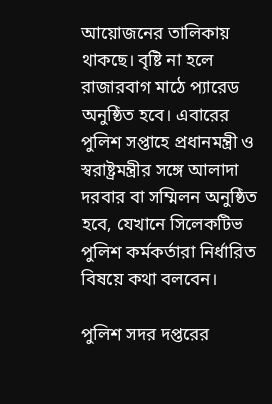আয়োজনের তালিকায় থাকছে। বৃষ্টি না হলে রাজারবাগ মাঠে প্যারেড অনুষ্ঠিত হবে। এবারের পুলিশ সপ্তাহে প্রধানমন্ত্রী ও স্বরাষ্ট্রমন্ত্রীর সঙ্গে আলাদা দরবার বা সম্মিলন অনুষ্ঠিত হবে, যেখানে সিলেকটিভ পুলিশ কর্মকর্তারা নির্ধারিত বিষয়ে কথা বলবেন।

পুলিশ সদর দপ্তরের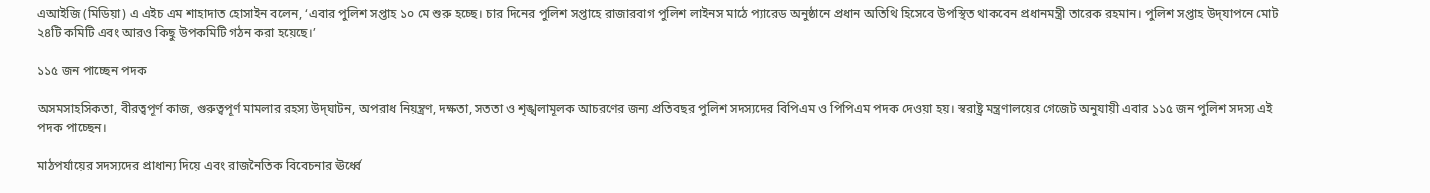এআইজি (মিডিয়া) এ এইচ এম শাহাদাত হোসাইন বলেন, ‘এবার পুলিশ সপ্তাহ ১০ মে শুরু হচ্ছে। চার দিনের পুলিশ সপ্তাহে রাজারবাগ পুলিশ লাইনস মাঠে প্যারেড অনুষ্ঠানে প্রধান অতিথি হিসেবে উপস্থিত থাকবেন প্রধানমন্ত্রী তারেক রহমান। পুলিশ সপ্তাহ উদ্‌যাপনে মোট ২৪টি কমিটি এবং আরও কিছু উপকমিটি গঠন করা হয়েছে।’

১১৫ জন পাচ্ছেন পদক

অসমসাহসিকতা, বীরত্বপূর্ণ কাজ, গুরুত্বপূর্ণ মামলার রহস্য উদ্‌ঘাটন, অপরাধ নিয়ন্ত্রণ, দক্ষতা, সততা ও শৃঙ্খলামূলক আচরণের জন্য প্রতিবছর পুলিশ সদস্যদের বিপিএম ও পিপিএম পদক দেওয়া হয়। স্বরাষ্ট্র মন্ত্রণালয়ের গেজেট অনুযায়ী এবার ১১৫ জন পুলিশ সদস্য এই পদক পাচ্ছেন।

মাঠপর্যায়ের সদস্যদের প্রাধান্য দিয়ে এবং রাজনৈতিক বিবেচনার ঊর্ধ্বে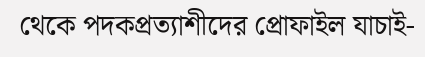থেকে পদকপ্রত্যাশীদের প্রোফাইল যাচাই-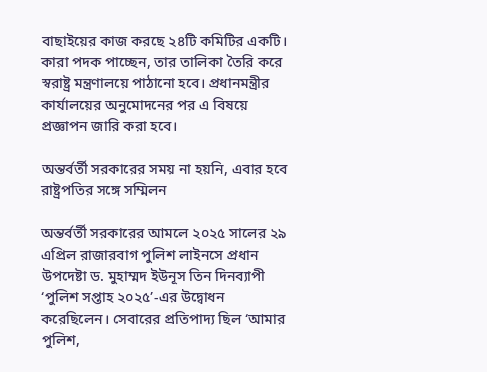বাছাইয়ের কাজ করছে ২৪টি কমিটির একটি। কারা পদক পাচ্ছেন, তার তালিকা তৈরি করে স্বরাষ্ট্র মন্ত্রণালয়ে পাঠানো হবে। প্রধানমন্ত্রীর কার্যালয়ের অনুমোদনের পর এ বিষয়ে প্রজ্ঞাপন জারি করা হবে।

অন্তর্বর্তী সরকারের সময় না হয়নি, এবার হবে রাষ্ট্রপতির সঙ্গে সম্মিলন

অন্তর্বর্তী সরকারের আমলে ২০২৫ সালের ২৯ এপ্রিল রাজারবাগ পুলিশ লাইনসে প্রধান উপদেষ্টা ড. মুহাম্মদ ইউনূস তিন দিনব্যাপী ‘পুলিশ সপ্তাহ ২০২৫’-এর উদ্বোধন করেছিলেন। সেবারের প্রতিপাদ্য ছিল ‘আমার পুলিশ,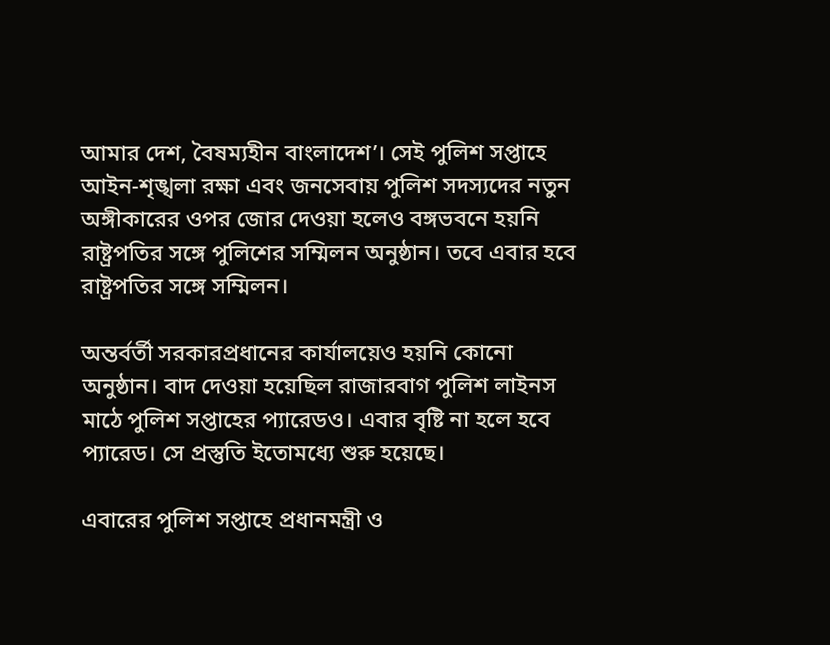আমার দেশ, বৈষম্যহীন বাংলাদেশ’। সেই পুলিশ সপ্তাহে আইন-শৃঙ্খলা রক্ষা এবং জনসেবায় পুলিশ সদস্যদের নতুন অঙ্গীকারের ওপর জোর দেওয়া হলেও বঙ্গভবনে হয়নি রাষ্ট্রপতির সঙ্গে পুলিশের সম্মিলন অনুষ্ঠান। তবে এবার হবে রাষ্ট্রপতির সঙ্গে সম্মিলন।

অন্তর্বর্তী সরকারপ্রধানের কার্যালয়েও হয়নি কোনো অনুষ্ঠান। বাদ দেওয়া হয়েছিল রাজারবাগ পুলিশ লাইনস মাঠে পুলিশ সপ্তাহের প্যারেডও। এবার বৃষ্টি না হলে হবে প্যারেড। সে প্রস্তুতি ইতোমধ্যে শুরু হয়েছে।

এবারের পুলিশ সপ্তাহে প্রধানমন্ত্রী ও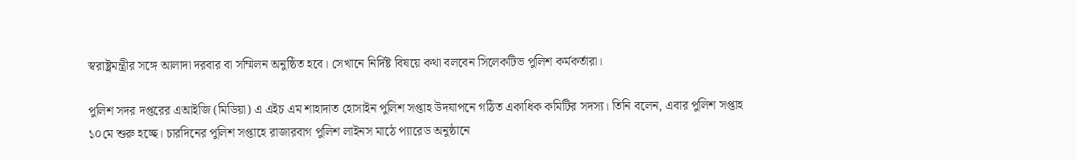স্বরাষ্ট্রমন্ত্রীর সঙ্গে আলাদা দরবার বা সম্মিলন অনুষ্ঠিত হবে। সেখানে নির্দিষ্ট বিষয়ে কথা বলবেন সিলেকটিভ পুলিশ কর্মকর্তারা।

পুলিশ সদর দপ্তরের এআইজি (মিডিয়া) এ এইচ এম শাহাদাত হোসাইন পুলিশ সপ্তাহ উদযাপনে গঠিত একাধিক কমিটির সদস্য। তিনি বলেন, এবার পুলিশ সপ্তাহ ১০মে শুরু হচ্ছে। চারদিনের পুলিশ সপ্তাহে রাজারবাগ পুলিশ লাইনস মাঠে প্যারেড অনুষ্ঠানে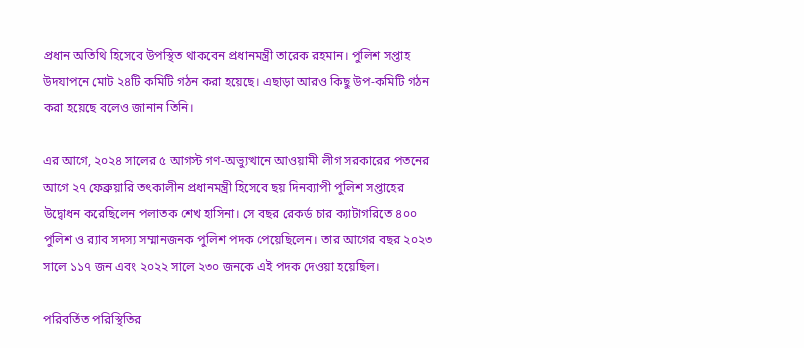প্রধান অতিথি হিসেবে উপস্থিত থাকবেন প্রধানমন্ত্রী তারেক রহমান। পুলিশ সপ্তাহ উদযাপনে মোট ২৪টি কমিটি গঠন করা হয়েছে। এছাড়া আরও কিছু উপ-কমিটি গঠন করা হয়েছে বলেও জানান তিনি।

এর আগে, ২০২৪ সালের ৫ আগস্ট গণ-অভ্যুত্থানে আওয়ামী লীগ সরকারের পতনের আগে ২৭ ফেব্রুয়ারি তৎকালীন প্রধানমন্ত্রী হিসেবে ছয় দিনব্যাপী পুলিশ সপ্তাহের উদ্বোধন করেছিলেন পলাতক শেখ হাসিনা। সে বছর রেকর্ড চার ক্যাটাগরিতে ৪০০ পুলিশ ও র‍্যাব সদস্য সম্মানজনক পুলিশ পদক পেয়েছিলেন। তার আগের বছর ২০২৩ সালে ১১৭ জন এবং ২০২২ সালে ২৩০ জনকে এই পদক দেওয়া হয়েছিল।

পরিবর্তিত পরিস্থিতির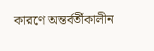কারণে অন্তর্বর্তীকালীন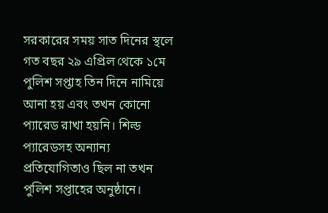সরকারের সময় সাত দিনের স্থলে গত বছর ২৯ এপ্রিল থেকে ১মে পুলিশ সপ্তাহ তিন দিনে নামিয়ে আনা হয় এবং তখন কোনো প্যারেড রাখা হয়নি। শিল্ড প্যারেডসহ অন্যান্য প্রতিযোগিতাও ছিল না তখন পুলিশ সপ্তাহের অনুষ্ঠানে।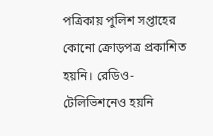পত্রিকায় পুলিশ সপ্তাহের কোনো ক্রোড়পত্র প্রকাশিত হয়নি। রেডিও-টেলিভিশনেও হয়নি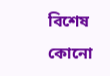বিশেষ কোনো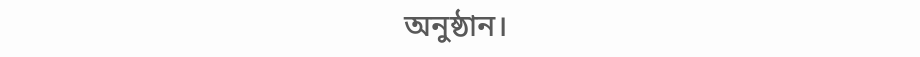অনুষ্ঠান।